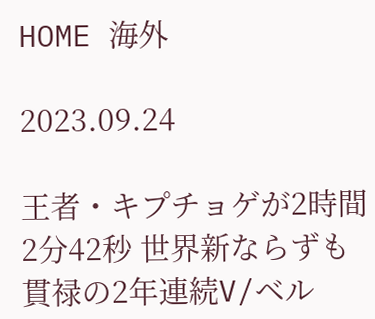HOME 海外

2023.09.24

王者・キプチョゲが2時間2分42秒 世界新ならずも貫禄の2年連続V/ベル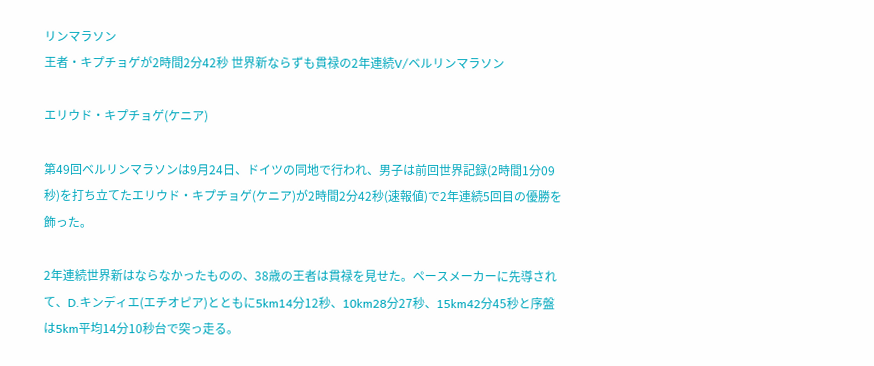リンマラソン
王者・キプチョゲが2時間2分42秒 世界新ならずも貫禄の2年連続V/ベルリンマラソン

エリウド・キプチョゲ(ケニア)

第49回ベルリンマラソンは9月24日、ドイツの同地で行われ、男子は前回世界記録(2時間1分09秒)を打ち立てたエリウド・キプチョゲ(ケニア)が2時間2分42秒(速報値)で2年連続5回目の優勝を飾った。

2年連続世界新はならなかったものの、38歳の王者は貫禄を見せた。ペースメーカーに先導されて、D.キンディエ(エチオピア)とともに5km14分12秒、10km28分27秒、15km42分45秒と序盤は5km平均14分10秒台で突っ走る。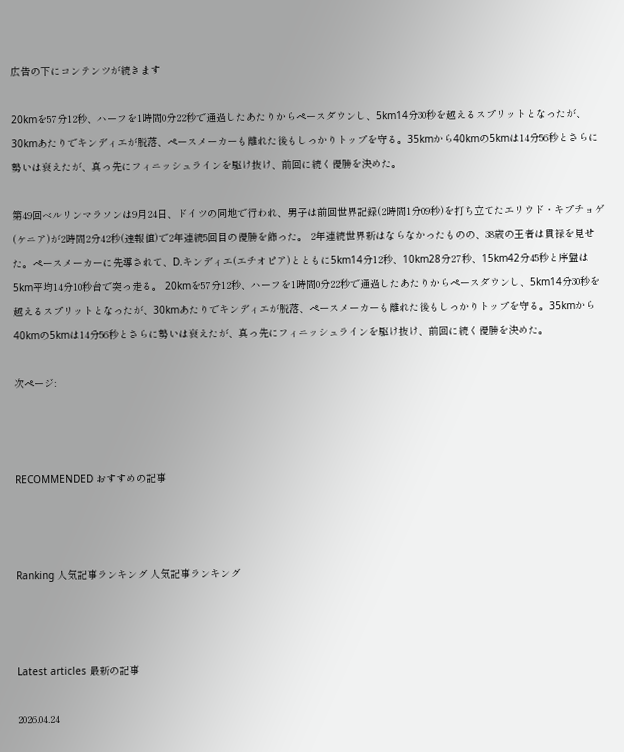広告の下にコンテンツが続きます

20kmを57分12秒、ハーフを1時間0分22秒で通過したあたりからペースダウンし、5km14分30秒を越えるスプリットとなったが、30kmあたりでキンディエが脱落、ペースメーカーも離れた後もしっかりトップを守る。35kmから40kmの5kmは14分56秒とさらに勢いは衰えたが、真っ先にフィニッシュラインを駆け抜け、前回に続く優勝を決めた。

第49回ベルリンマラソンは9月24日、ドイツの同地で行われ、男子は前回世界記録(2時間1分09秒)を打ち立てたエリウド・キプチョゲ(ケニア)が2時間2分42秒(速報値)で2年連続5回目の優勝を飾った。 2年連続世界新はならなかったものの、38歳の王者は貫禄を見せた。ペースメーカーに先導されて、D.キンディエ(エチオピア)とともに5km14分12秒、10km28分27秒、15km42分45秒と序盤は5km平均14分10秒台で突っ走る。 20kmを57分12秒、ハーフを1時間0分22秒で通過したあたりからペースダウンし、5km14分30秒を越えるスプリットとなったが、30kmあたりでキンディエが脱落、ペースメーカーも離れた後もしっかりトップを守る。35kmから40kmの5kmは14分56秒とさらに勢いは衰えたが、真っ先にフィニッシュラインを駆け抜け、前回に続く優勝を決めた。

次ページ:



RECOMMENDED おすすめの記事



Ranking 人気記事ランキング 人気記事ランキング



Latest articles 最新の記事

2026.04.24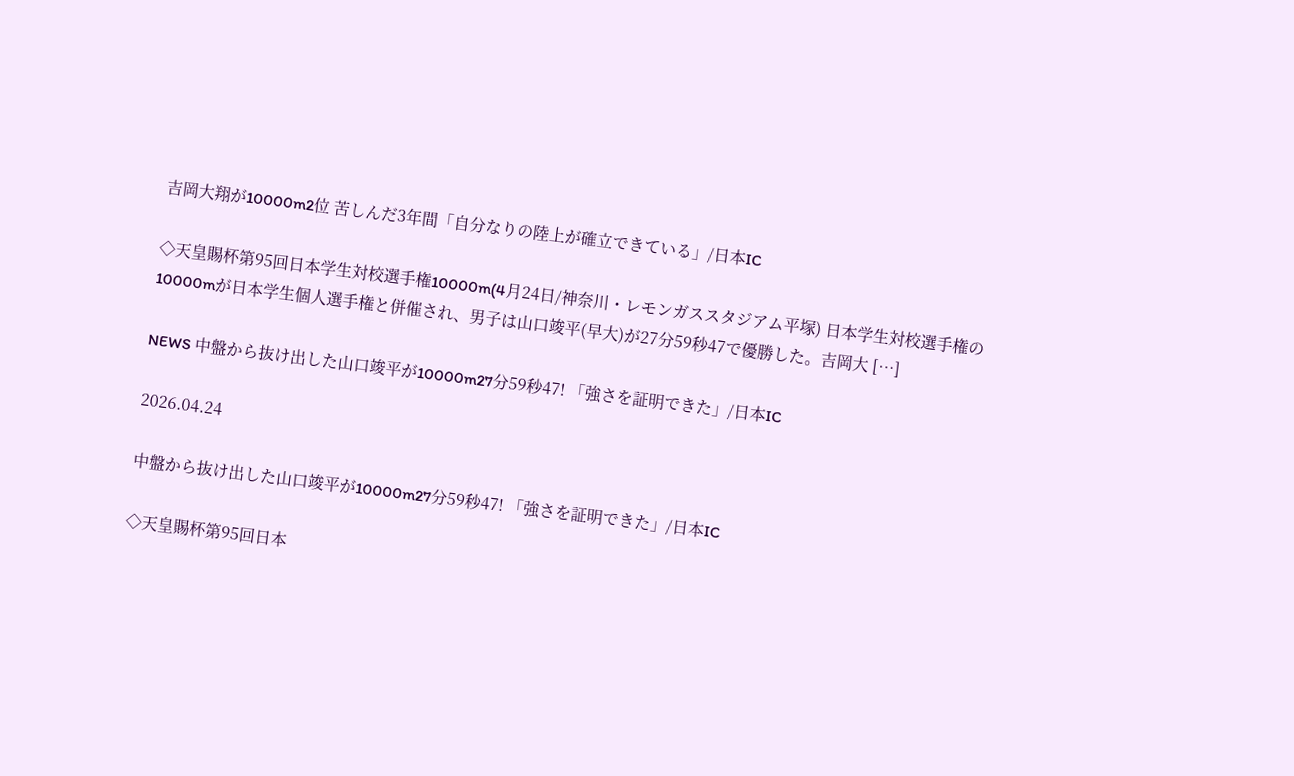吉岡大翔が10000m2位 苦しんだ3年間「自分なりの陸上が確立できている」/日本IC

◇天皇賜杯第95回日本学生対校選手権10000m(4月24日/神奈川・レモンガススタジアム平塚) 日本学生対校選手権の10000mが日本学生個人選手権と併催され、男子は山口竣平(早大)が27分59秒47で優勝した。吉岡大 […]

NEWS 中盤から抜け出した山口竣平が10000m27分59秒47! 「強さを証明できた」/日本IC

2026.04.24

中盤から抜け出した山口竣平が10000m27分59秒47! 「強さを証明できた」/日本IC

◇天皇賜杯第95回日本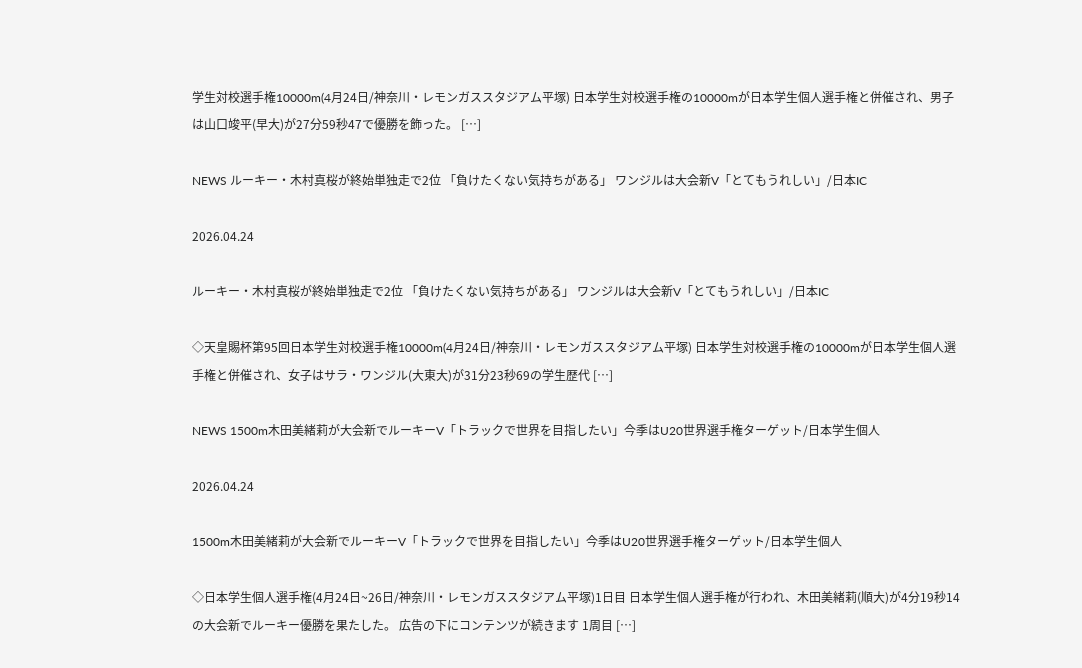学生対校選手権10000m(4月24日/神奈川・レモンガススタジアム平塚) 日本学生対校選手権の10000mが日本学生個人選手権と併催され、男子は山口竣平(早大)が27分59秒47で優勝を飾った。 […]

NEWS ルーキー・木村真桜が終始単独走で2位 「負けたくない気持ちがある」 ワンジルは大会新V「とてもうれしい」/日本IC

2026.04.24

ルーキー・木村真桜が終始単独走で2位 「負けたくない気持ちがある」 ワンジルは大会新V「とてもうれしい」/日本IC

◇天皇賜杯第95回日本学生対校選手権10000m(4月24日/神奈川・レモンガススタジアム平塚) 日本学生対校選手権の10000mが日本学生個人選手権と併催され、女子はサラ・ワンジル(大東大)が31分23秒69の学生歴代 […]

NEWS 1500m木田美緒莉が大会新でルーキーV「トラックで世界を目指したい」今季はU20世界選手権ターゲット/日本学生個人

2026.04.24

1500m木田美緒莉が大会新でルーキーV「トラックで世界を目指したい」今季はU20世界選手権ターゲット/日本学生個人

◇日本学生個人選手権(4月24日~26日/神奈川・レモンガススタジアム平塚)1日目 日本学生個人選手権が行われ、木田美緒莉(順大)が4分19秒14の大会新でルーキー優勝を果たした。 広告の下にコンテンツが続きます 1周目 […]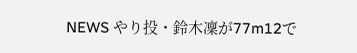NEWS やり投・鈴木凜が77m12で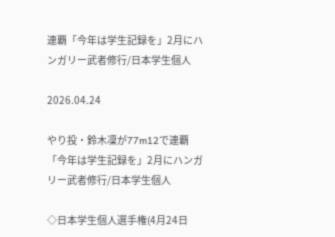連覇「今年は学生記録を」2月にハンガリー武者修行/日本学生個人

2026.04.24

やり投・鈴木凜が77m12で連覇「今年は学生記録を」2月にハンガリー武者修行/日本学生個人

◇日本学生個人選手権(4月24日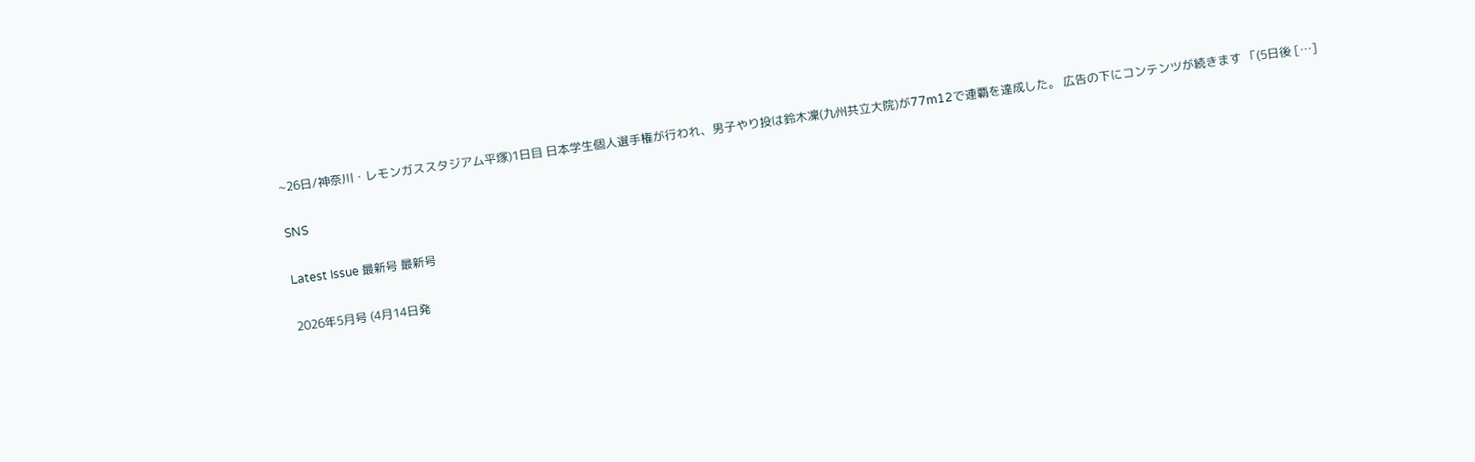~26日/神奈川・レモンガススタジアム平塚)1日目 日本学生個人選手権が行われ、男子やり投は鈴木凜(九州共立大院)が77m12で連覇を達成した。 広告の下にコンテンツが続きます 「(5日後 […]

SNS

Latest Issue 最新号 最新号

2026年5月号 (4月14日発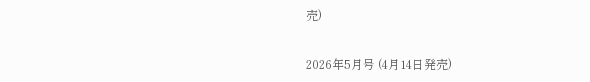売)

2026年5月号 (4月14日発売)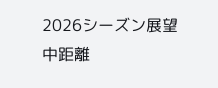2026シーズン展望
中距離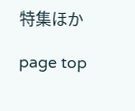特集ほか

page top